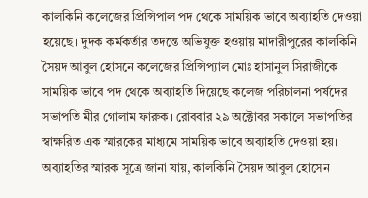কালকিনি কলেজের প্রিন্সিপাল পদ থেকে সাময়িক ভাবে অব্যাহতি দেওয়া হয়েছে। দুদক কর্মকর্তার তদন্তে অভিযুক্ত হওয়ায় মাদারীপুরের কালকিনি সৈয়দ আবুল হোসনে কলেজের প্রিন্সিপ্যাল মোঃ হাসানুল সিরাজীকে সাময়িক ভাবে পদ থেকে অব্যাহতি দিয়েছে কলেজ পরিচালনা পর্ষদের সভাপতি মীর গোলাম ফারুক। রোববার ২৯ অক্টোবর সকালে সভাপতির স্বাক্ষরিত এক স্মারকের মাধ্যমে সাময়িক ভাবে অব্যাহতি দেওয়া হয়।
অব্যাহতির স্মারক সূত্রে জানা যায়, কালকিনি সৈয়দ আবুল হোসেন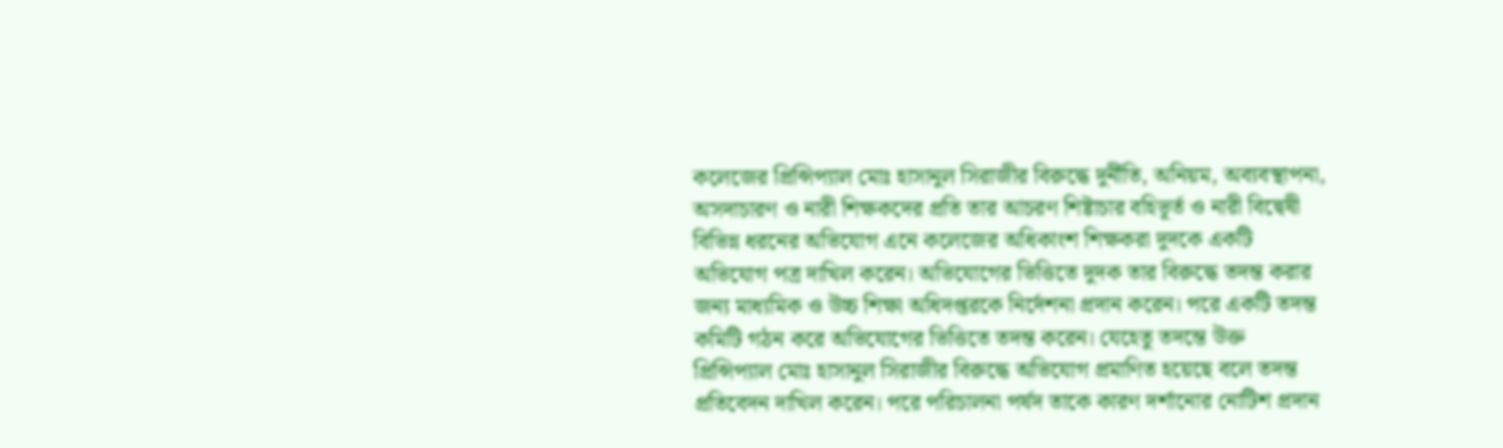কলেজের প্রিন্সিপ্যাল মোঃ হাসানুল সিরাজীর বিরুদ্ধে দুর্নীতি, অনিয়ম, অব্যবস্থাপনা, অসদাচারণ ও নারী শিক্ষকদের প্রতি তার আচরণ শিষ্টাচার বহিভূর্ত ও নারী বিদ্বেষী বিভিন্ন ধরনের অভিযোগ এনে কলেজের অধিকাংশ শিক্ষকরা দুদকে একটি অভিযোগ পত্র দাখিল করেন। অভিযোগের ভিত্তিতে দুদক তার বিরুদ্ধে তদন্ত করার জন্য মাধ্যমিক ও উচ্চ শিক্ষা অধিদপ্তরকে নির্দেশনা প্রদান করেন। পরে একটি তদন্ত কমিটি গঠন করে অভিযোগের ভিত্তিতে তদন্ত করেন। যেহেতু তদন্তে উক্ত প্রিন্সিপ্যাল মোঃ হাসানুল সিরাজীর বিরুদ্ধে অভিযোগ প্রমাণিত হয়েছে বলে তদন্ত প্রতিবেদন দাখিল করেন। পরে পরিচালনা পর্ষদ তাকে কারণ দর্শানোর নোটিশ প্রদান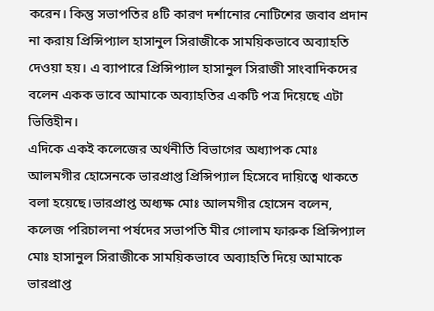করেন। কিন্তু সভাপতির ৪টি কারণ দর্শানোর নোটিশের জবাব প্রদান না করায় প্রিন্সিপ্যাল হাসানুল সিরাজীকে সাময়িকভাবে অব্যাহতি দেওয়া হয়। এ ব্যাপারে প্রিন্সিপ্যাল হাসানুল সিরাজী সাংবাদিকদের বলেন একক ভাবে আমাকে অব্যাহতির একটি পত্র দিয়েছে এটা ভিত্তিহীন।
এদিকে একই কলেজের অর্থনীতি বিভাগের অধ্যাপক মোঃ আলমগীর হোসেনকে ভারপ্রাপ্ত প্রিন্সিপ্যাল হিসেবে দায়িত্বে থাকতে বলা হয়েছে।ভারপ্রাপ্ত অধ্যক্ষ মোঃ আলমগীর হোসেন বলেন, কলেজ পরিচালনা পর্ষদের সভাপতি মীর গোলাম ফারুক প্রিন্সিপ্যাল মোঃ হাসানুল সিরাজীকে সাময়িকভাবে অব্যাহতি দিয়ে আমাকে ভারপ্রাপ্ত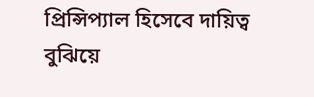প্রিন্সিপ্যাল হিসেবে দায়িত্ব বুঝিয়ে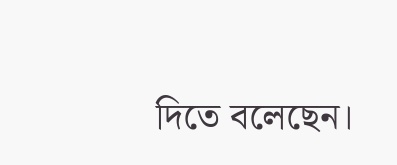দিতে বলেছেন।